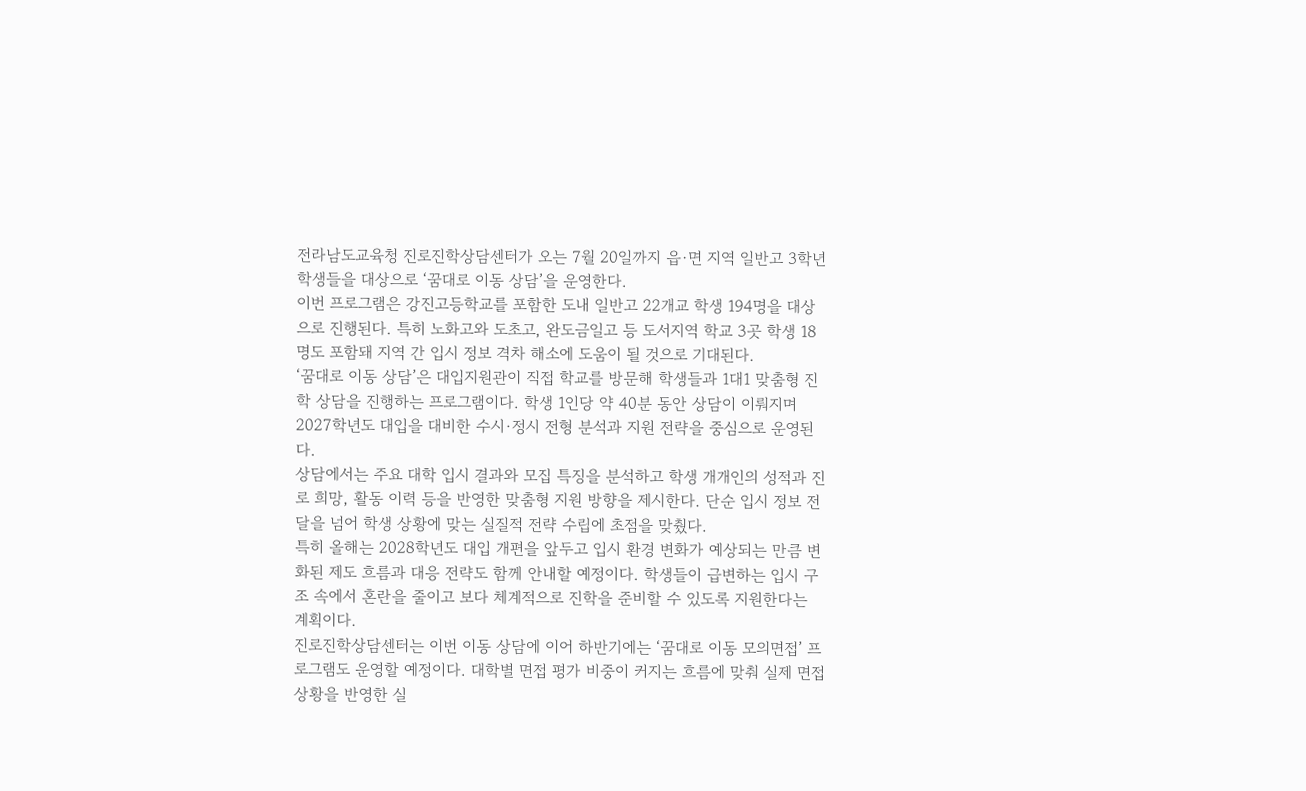전라남도교육청 진로진학상담센터가 오는 7월 20일까지 읍·면 지역 일반고 3학년 학생들을 대상으로 ‘꿈대로 이동 상담’을 운영한다.
이번 프로그램은 강진고등학교를 포함한 도내 일반고 22개교 학생 194명을 대상으로 진행된다. 특히 노화고와 도초고, 완도금일고 등 도서지역 학교 3곳 학생 18명도 포함돼 지역 간 입시 정보 격차 해소에 도움이 될 것으로 기대된다.
‘꿈대로 이동 상담’은 대입지원관이 직접 학교를 방문해 학생들과 1대1 맞춤형 진학 상담을 진행하는 프로그램이다. 학생 1인당 약 40분 동안 상담이 이뤄지며 2027학년도 대입을 대비한 수시·정시 전형 분석과 지원 전략을 중심으로 운영된다.
상담에서는 주요 대학 입시 결과와 모집 특징을 분석하고 학생 개개인의 성적과 진로 희망, 활동 이력 등을 반영한 맞춤형 지원 방향을 제시한다. 단순 입시 정보 전달을 넘어 학생 상황에 맞는 실질적 전략 수립에 초점을 맞췄다.
특히 올해는 2028학년도 대입 개편을 앞두고 입시 환경 변화가 예상되는 만큼 변화된 제도 흐름과 대응 전략도 함께 안내할 예정이다. 학생들이 급변하는 입시 구조 속에서 혼란을 줄이고 보다 체계적으로 진학을 준비할 수 있도록 지원한다는 계획이다.
진로진학상담센터는 이번 이동 상담에 이어 하반기에는 ‘꿈대로 이동 모의면접’ 프로그램도 운영할 예정이다. 대학별 면접 평가 비중이 커지는 흐름에 맞춰 실제 면접 상황을 반영한 실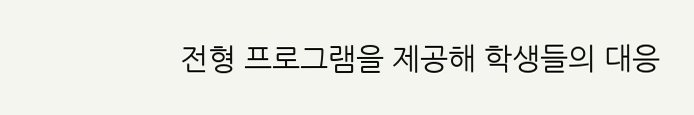전형 프로그램을 제공해 학생들의 대응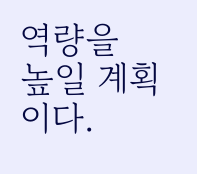역량을 높일 계획이다.